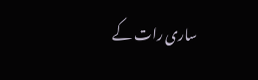ساری رات کے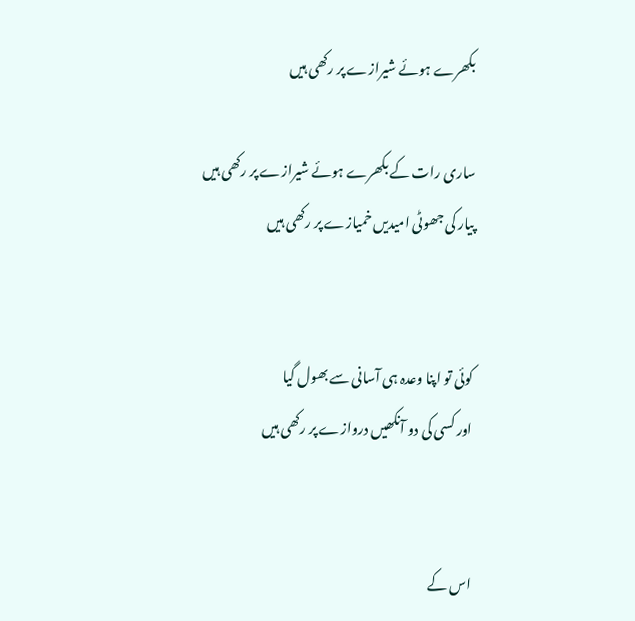بکھرے ہوئے شیرازے پر رکھی ہیں

ساری رات کے بکھرے ہوئے شیرازے پر رکھی ہیں
پیار کی جھوٹی امیدیں خمیازے پر رکھی ہیں


کوئی تو اپنا وعدہ ہی آسانی سے بھول گیا
اور کسی کی دو آنکھیں دروازے پر رکھی ہیں


اس کے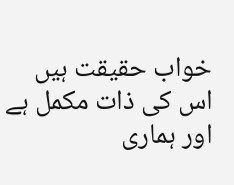خواب حقیقت ہیں اس کی ذات مکمل ہے
اور ہماری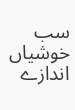سب خوشیاں اندازے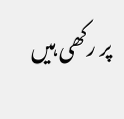پر رکھی ہیں